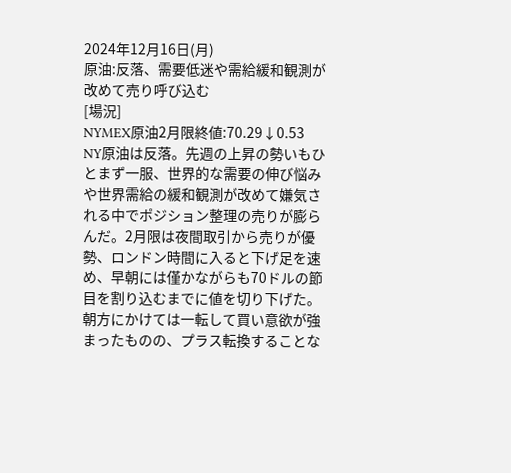2024年12月16日(月)
原油:反落、需要低迷や需給緩和観測が改めて売り呼び込む
[場況]
NYMEX原油2月限終値:70.29↓0.53
NY原油は反落。先週の上昇の勢いもひとまず一服、世界的な需要の伸び悩みや世界需給の緩和観測が改めて嫌気される中でポジション整理の売りが膨らんだ。2月限は夜間取引から売りが優勢、ロンドン時間に入ると下げ足を速め、早朝には僅かながらも70ドルの節目を割り込むまでに値を切り下げた。朝方にかけては一転して買い意欲が強まったものの、プラス転換することな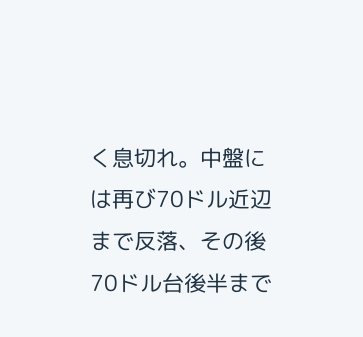く息切れ。中盤には再び70ドル近辺まで反落、その後70ドル台後半まで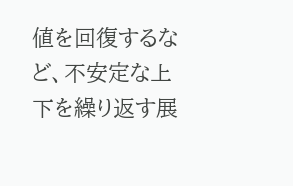値を回復するなど、不安定な上下を繰り返す展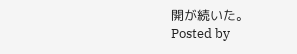開が続いた。
Posted by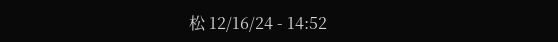松 12/16/24 - 14:52